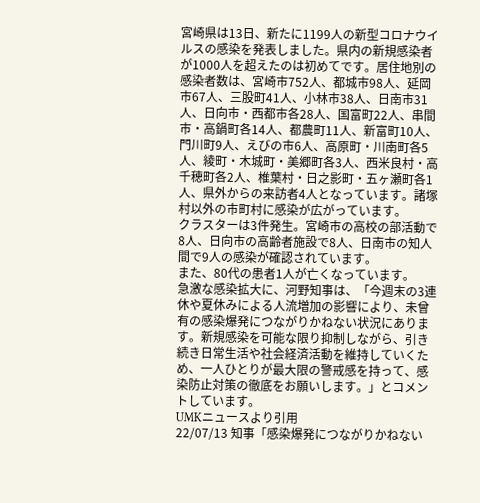宮崎県は13日、新たに1199人の新型コロナウイルスの感染を発表しました。県内の新規感染者が1000人を超えたのは初めてです。居住地別の感染者数は、宮崎市752人、都城市98人、延岡市67人、三股町41人、小林市38人、日南市31人、日向市・西都市各28人、国富町22人、串間市・高鍋町各14人、都農町11人、新富町10人、門川町9人、えびの市6人、高原町・川南町各5人、綾町・木城町・美郷町各3人、西米良村・高千穂町各2人、椎葉村・日之影町・五ヶ瀬町各1人、県外からの来訪者4人となっています。諸塚村以外の市町村に感染が広がっています。
クラスターは3件発生。宮崎市の高校の部活動で8人、日向市の高齢者施設で8人、日南市の知人間で9人の感染が確認されています。
また、80代の患者1人が亡くなっています。
急激な感染拡大に、河野知事は、「今週末の3連休や夏休みによる人流増加の影響により、未曾有の感染爆発につながりかねない状況にあります。新規感染を可能な限り抑制しながら、引き続き日常生活や社会経済活動を維持していくため、一人ひとりが最大限の警戒感を持って、感染防止対策の徹底をお願いします。」とコメントしています。
UMKニュースより引用
22/07/13 知事「感染爆発につながりかねない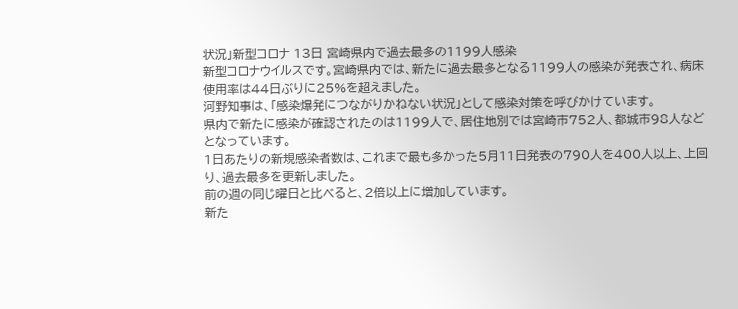状況」新型コロナ 13日 宮崎県内で過去最多の1199人感染
新型コロナウイルスです。宮崎県内では、新たに過去最多となる1199人の感染が発表され、病床使用率は44日ぶりに25%を超えました。
河野知事は、「感染爆発につながりかねない状況」として感染対策を呼びかけています。
県内で新たに感染が確認されたのは1199人で、居住地別では宮崎市752人、都城市98人などとなっています。
1日あたりの新規感染者数は、これまで最も多かった5月11日発表の790人を400人以上、上回り、過去最多を更新しました。
前の週の同じ曜日と比べると、2倍以上に増加しています。
新た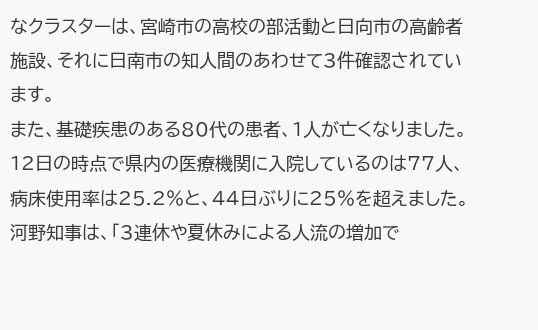なクラスターは、宮崎市の高校の部活動と日向市の高齢者施設、それに日南市の知人間のあわせて3件確認されています。
また、基礎疾患のある80代の患者、1人が亡くなりました。
12日の時点で県内の医療機関に入院しているのは77人、病床使用率は25.2%と、44日ぶりに25%を超えました。
河野知事は、「3連休や夏休みによる人流の増加で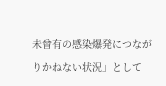未曾有の感染爆発につながりかねない状況」として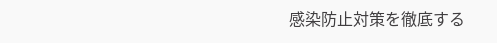感染防止対策を徹底する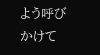よう呼びかけて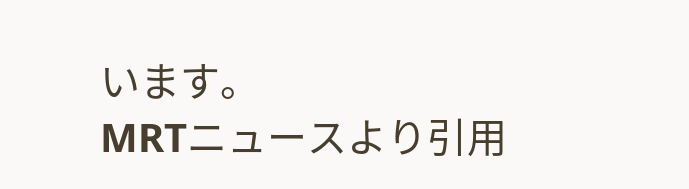います。
MRTニュースより引用